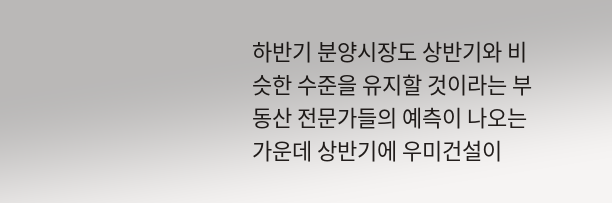하반기 분양시장도 상반기와 비슷한 수준을 유지할 것이라는 부동산 전문가들의 예측이 나오는 가운데 상반기에 우미건설이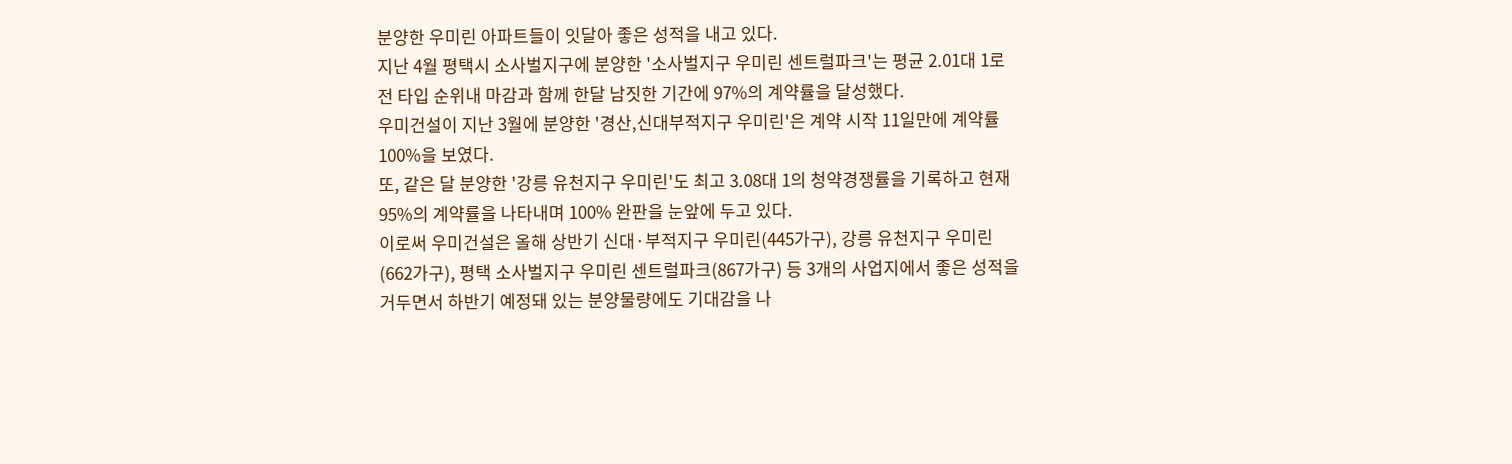분양한 우미린 아파트들이 잇달아 좋은 성적을 내고 있다.
지난 4월 평택시 소사벌지구에 분양한 '소사벌지구 우미린 센트럴파크'는 평균 2.01대 1로 전 타입 순위내 마감과 함께 한달 남짓한 기간에 97%의 계약률을 달성했다.
우미건설이 지난 3월에 분양한 '경산,신대부적지구 우미린'은 계약 시작 11일만에 계약률 100%을 보였다.
또, 같은 달 분양한 '강릉 유천지구 우미린'도 최고 3.08대 1의 청약경쟁률을 기록하고 현재 95%의 계약률을 나타내며 100% 완판을 눈앞에 두고 있다.
이로써 우미건설은 올해 상반기 신대·부적지구 우미린(445가구), 강릉 유천지구 우미린(662가구), 평택 소사벌지구 우미린 센트럴파크(867가구) 등 3개의 사업지에서 좋은 성적을 거두면서 하반기 예정돼 있는 분양물량에도 기대감을 나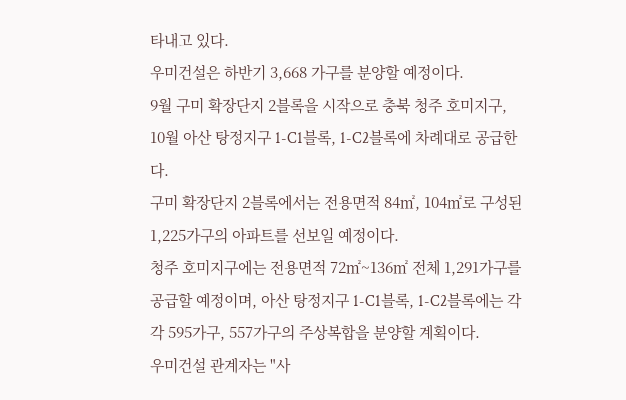타내고 있다.
우미건설은 하반기 3,668 가구를 분양할 예정이다.
9월 구미 확장단지 2블록을 시작으로 충북 청주 호미지구, 10월 아산 탕정지구 1-C1블록, 1-C2블록에 차례대로 공급한다.
구미 확장단지 2블록에서는 전용면적 84㎡, 104㎡로 구성된 1,225가구의 아파트를 선보일 예정이다.
청주 호미지구에는 전용면적 72㎡~136㎡ 전체 1,291가구를 공급할 예정이며, 아산 탕정지구 1-C1블록, 1-C2블록에는 각각 595가구, 557가구의 주상복합을 분양할 계획이다.
우미건설 관계자는 "사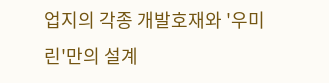업지의 각종 개발호재와 '우미린'만의 설계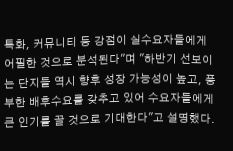특화, 커뮤니티 등 강점이 실수요자들에게 어필한 것으로 분석된다"며 "하반기 선보이는 단지들 역시 향후 성장 가능성이 높고, 풍부한 배후수요를 갖추고 있어 수요자들에게 큰 인기를 끌 것으로 기대한다"고 설명했다.